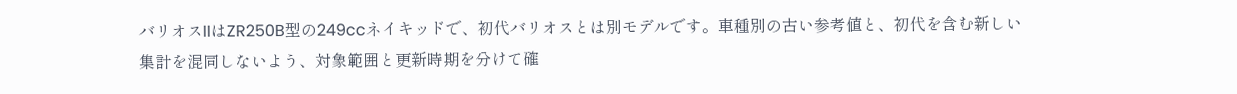バリオスIIはZR250B型の249ccネイキッドで、初代バリオスとは別モデルです。車種別の古い参考値と、初代を含む新しい集計を混同しないよう、対象範囲と更新時期を分けて確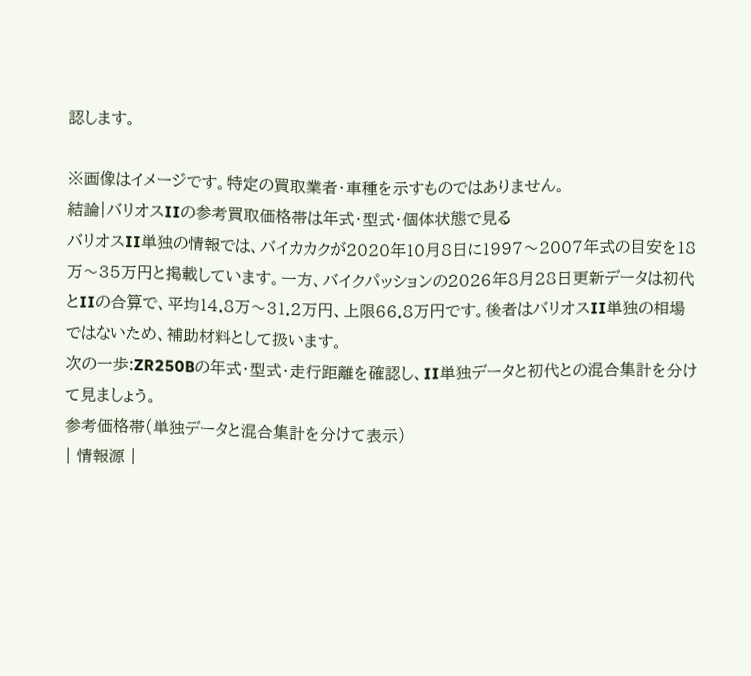認します。

※画像はイメージです。特定の買取業者・車種を示すものではありません。
結論|バリオスIIの参考買取価格帯は年式・型式・個体状態で見る
バリオスII単独の情報では、バイカカクが2020年10月8日に1997〜2007年式の目安を18万〜35万円と掲載しています。一方、バイクパッションの2026年8月28日更新データは初代とIIの合算で、平均14.8万〜31.2万円、上限66.8万円です。後者はバリオスII単独の相場ではないため、補助材料として扱います。
次の一歩:ZR250Bの年式・型式・走行距離を確認し、II単独データと初代との混合集計を分けて見ましょう。
参考価格帯(単独データと混合集計を分けて表示)
| 情報源 |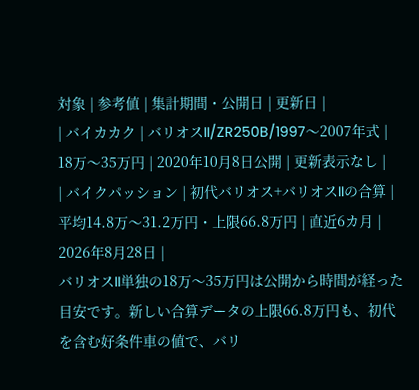対象 | 参考値 | 集計期間・公開日 | 更新日 |
| バイカカク | バリオスII/ZR250B/1997〜2007年式 | 18万〜35万円 | 2020年10月8日公開 | 更新表示なし |
| バイクパッション | 初代バリオス+バリオスIIの合算 | 平均14.8万〜31.2万円・上限66.8万円 | 直近6カ月 | 2026年8月28日 |
バリオスII単独の18万〜35万円は公開から時間が経った目安です。新しい合算データの上限66.8万円も、初代を含む好条件車の値で、バリ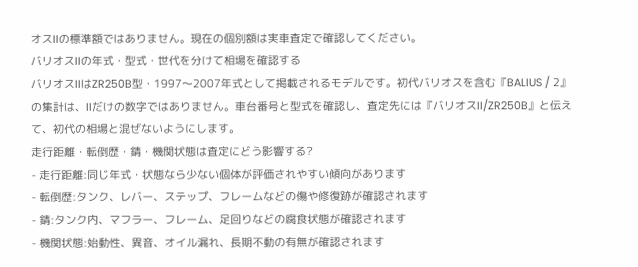オスIIの標準額ではありません。現在の個別額は実車査定で確認してください。
バリオスIIの年式・型式・世代を分けて相場を確認する
バリオスIIはZR250B型・1997〜2007年式として掲載されるモデルです。初代バリオスを含む『BALIUS / 2』の集計は、IIだけの数字ではありません。車台番号と型式を確認し、査定先には『バリオスII/ZR250B』と伝えて、初代の相場と混ぜないようにします。
走行距離・転倒歴・錆・機関状態は査定にどう影響する?
- 走行距離:同じ年式・状態なら少ない個体が評価されやすい傾向があります
- 転倒歴:タンク、レバー、ステップ、フレームなどの傷や修復跡が確認されます
- 錆:タンク内、マフラー、フレーム、足回りなどの腐食状態が確認されます
- 機関状態:始動性、異音、オイル漏れ、長期不動の有無が確認されます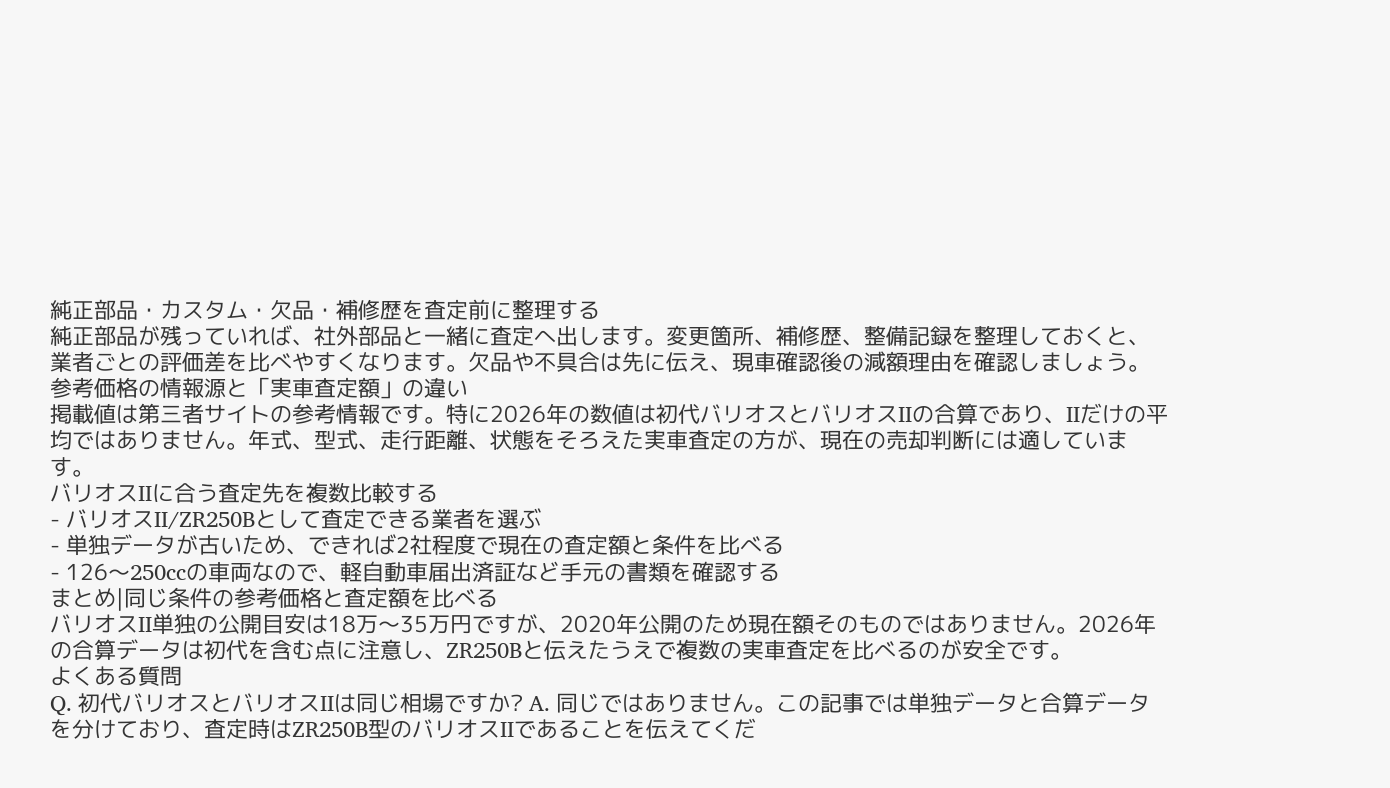純正部品・カスタム・欠品・補修歴を査定前に整理する
純正部品が残っていれば、社外部品と一緒に査定へ出します。変更箇所、補修歴、整備記録を整理しておくと、業者ごとの評価差を比べやすくなります。欠品や不具合は先に伝え、現車確認後の減額理由を確認しましょう。
参考価格の情報源と「実車査定額」の違い
掲載値は第三者サイトの参考情報です。特に2026年の数値は初代バリオスとバリオスIIの合算であり、IIだけの平均ではありません。年式、型式、走行距離、状態をそろえた実車査定の方が、現在の売却判断には適しています。
バリオスIIに合う査定先を複数比較する
- バリオスII/ZR250Bとして査定できる業者を選ぶ
- 単独データが古いため、できれば2社程度で現在の査定額と条件を比べる
- 126〜250ccの車両なので、軽自動車届出済証など手元の書類を確認する
まとめ|同じ条件の参考価格と査定額を比べる
バリオスII単独の公開目安は18万〜35万円ですが、2020年公開のため現在額そのものではありません。2026年の合算データは初代を含む点に注意し、ZR250Bと伝えたうえで複数の実車査定を比べるのが安全です。
よくある質問
Q. 初代バリオスとバリオスIIは同じ相場ですか? A. 同じではありません。この記事では単独データと合算データを分けており、査定時はZR250B型のバリオスIIであることを伝えてくだ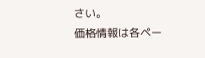さい。
価格情報は各ペー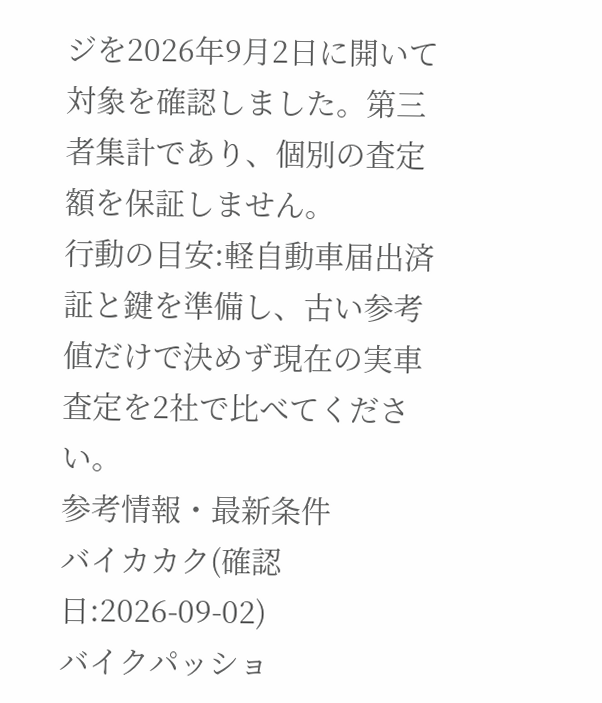ジを2026年9月2日に開いて対象を確認しました。第三者集計であり、個別の査定額を保証しません。
行動の目安:軽自動車届出済証と鍵を準備し、古い参考値だけで決めず現在の実車査定を2社で比べてください。
参考情報・最新条件
バイカカク(確認日:2026-09-02)
バイクパッショ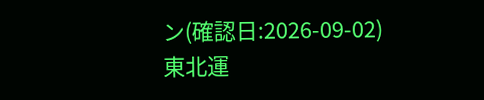ン(確認日:2026-09-02)
東北運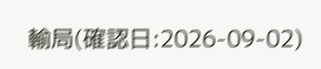輸局(確認日:2026-09-02)